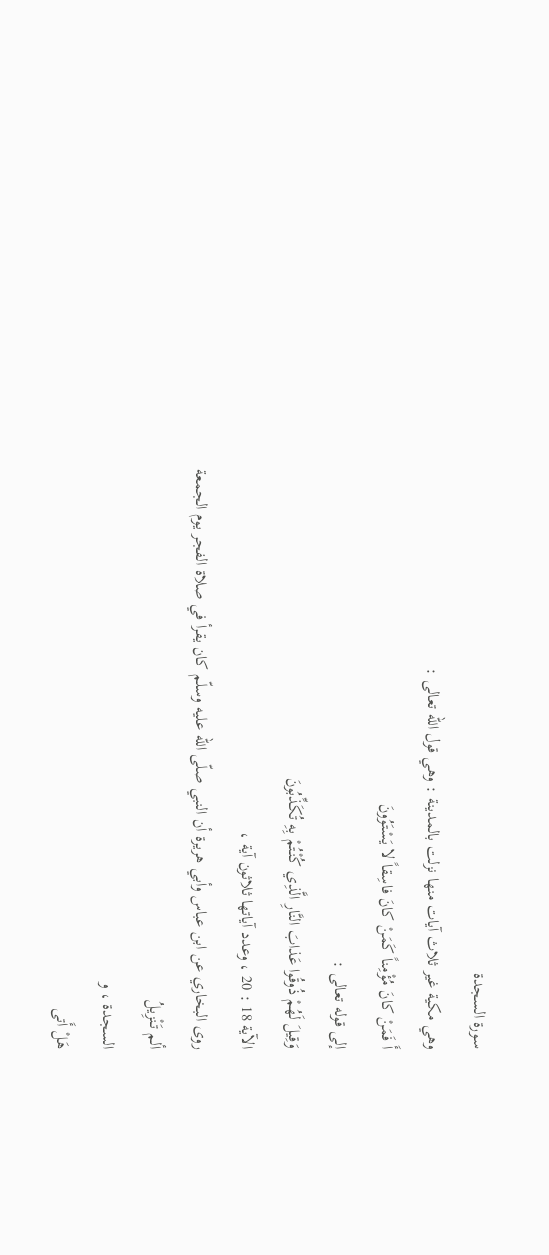سورة السجدة
وهي مكية غير ثلاث آيات منها نزلت بالمدينة : وهي قول اللّه تعالى :
أَ فَمَنْ كانَ مُؤْمِناً كَمَنْ كانَ فاسِقاً لا يَسْتَوُونَ
إلى قوله تعالى :
وَقِيلَ لَهُمْ ذُوقُوا عَذابَ النَّارِ الَّذِي كُنْتُمْ بِهِ تُكَذِّبُونَ
الآية 18 : 20 ، وعدد آياتها ثلاثون آية ،
روى البخاري عن ابن عباس وأبي هريرة أن النبي صلّى اللّه عليه وسلّم كان يقرأ في صلاة الفجر يوم الجمعة
ألم تَنْزِيلُ
السجدة ، و
هَلْ أَتى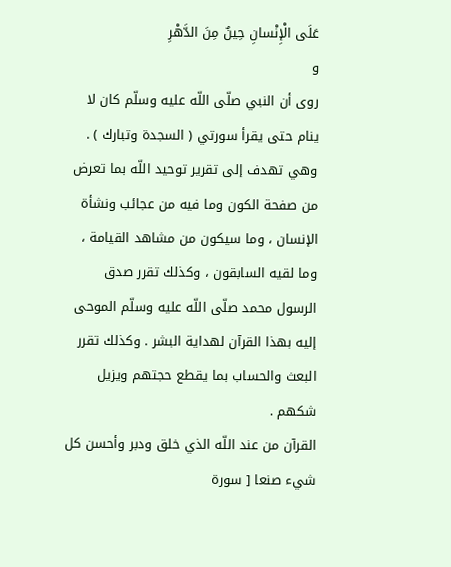عَلَى الْإِنْسانِ حِينٌ مِنَ الدَّهْرِ
و
روى أن النبي صلّى اللّه عليه وسلّم كان لا ينام حتى يقرأ سورتي ( السجدة وتبارك ) .
وهي تهدف إلى تقرير توحيد اللّه بما تعرض من صفحة الكون وما فيه من عجائب ونشأة الإنسان ، وما سيكون من مشاهد القيامة ، وما لقيه السابقون ، وكذلك تقرر صدق الرسول محمد صلّى اللّه عليه وسلّم الموحى إليه بهذا القرآن لهداية البشر . وكذلك تقرر البعث والحساب بما يقطع حجتهم ويزيل شكهم .
القرآن من عند اللّه الذي خلق ودبر وأحسن كل شيء صنعا [ سورة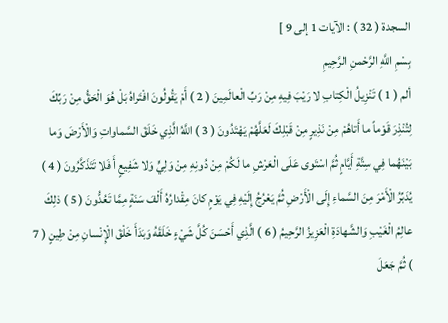السجدة ( 32 ) : الآيات 1 إلى 9 ]
بِسْمِ اللَّهِ الرَّحْمنِ الرَّحِيمِ
ألم ( 1 ) تَنْزِيلُ الْكِتابِ لا رَيْبَ فِيهِ مِنْ رَبِّ الْعالَمِينَ ( 2 ) أَمْ يَقُولُونَ افْتَراهُ بَلْ هُوَ الْحَقُّ مِنْ رَبِّكَ لِتُنْذِرَ قَوْماً ما أَتاهُمْ مِنْ نَذِيرٍ مِنْ قَبْلِكَ لَعَلَّهُمْ يَهْتَدُونَ ( 3 ) اللَّهُ الَّذِي خَلَقَ السَّماواتِ وَالْأَرْضَ وَما بَيْنَهُما فِي سِتَّةِ أَيَّامٍ ثُمَّ اسْتَوى عَلَى الْعَرْشِ ما لَكُمْ مِنْ دُونِهِ مِنْ وَلِيٍّ وَلا شَفِيعٍ أَ فَلا تَتَذَكَّرُونَ ( 4 )
يُدَبِّرُ الْأَمْرَ مِنَ السَّماءِ إِلَى الْأَرْضِ ثُمَّ يَعْرُجُ إِلَيْهِ فِي يَوْمٍ كانَ مِقْدارُهُ أَلْفَ سَنَةٍ مِمَّا تَعُدُّونَ ( 5 ) ذلِكَ عالِمُ الْغَيْبِ وَالشَّهادَةِ الْعَزِيزُ الرَّحِيمُ ( 6 ) الَّذِي أَحْسَنَ كُلَّ شَيْءٍ خَلَقَهُ وَبَدَأَ خَلْقَ الْإِنْسانِ مِنْ طِينٍ ( 7 ) ثُمَّ جَعَلَ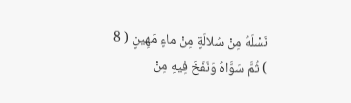نَسْلَهُ مِنْ سُلالَةٍ مِنْ ماءٍ مَهِينٍ ( 8 ) ثُمَّ سَوَّاهُ وَنَفَخَ فِيهِ مِنْ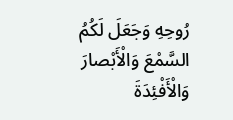رُوحِهِ وَجَعَلَ لَكُمُ السَّمْعَ وَالْأَبْصارَ وَالْأَفْئِدَةَ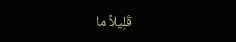قَلِيلاً ما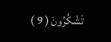تَشْكُرُونَ ( 9 )